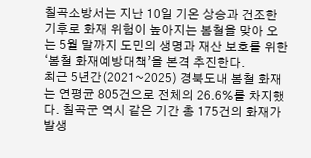칠곡소방서는 지난 10일 기온 상승과 건조한 기후로 화재 위험이 높아지는 봄철을 맞아 오는 5월 말까지 도민의 생명과 재산 보호를 위한 ‘봄철 화재예방대책’을 본격 추진한다.
최근 5년간(2021~2025) 경북도내 봄철 화재는 연평균 805건으로 전체의 26.6%를 차지했다. 칠곡군 역시 같은 기간 총 175건의 화재가 발생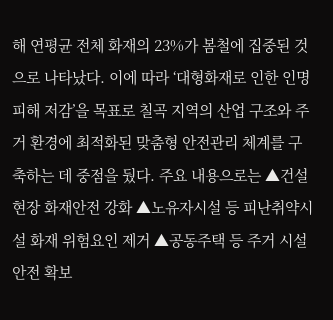해 연평균 전체 화재의 23%가 봄철에 집중된 것으로 나타났다. 이에 따라 ‘대형화재로 인한 인명피해 저감’을 목표로 칠곡 지역의 산업 구조와 주거 환경에 최적화된 맞춤형 안전관리 체계를 구축하는 데 중점을 뒀다. 주요 내용으로는 ▲건설 현장 화재안전 강화 ▲노유자시설 등 피난취약시설 화재 위험요인 제거 ▲공동주택 등 주거 시설 안전 확보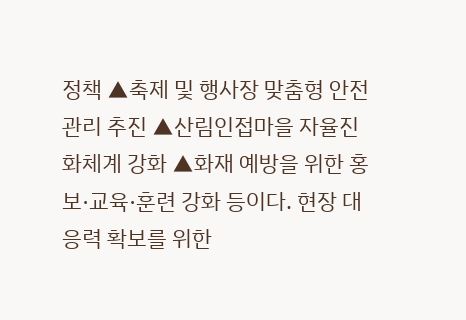정책 ▲축제 및 행사장 맞춤형 안전관리 추진 ▲산림인접마을 자율진화체계 강화 ▲화재 예방을 위한 홍보·교육·훈련 강화 등이다. 현장 대응력 확보를 위한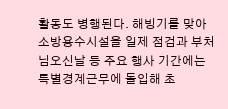활동도 병행된다. 해빙기를 맞아 소방용수시설을 일제 점검과 부처님오신날 등 주요 행사 기간에는 특별경계근무에 돌입해 초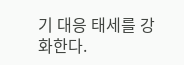기 대응 태세를 강화한다.